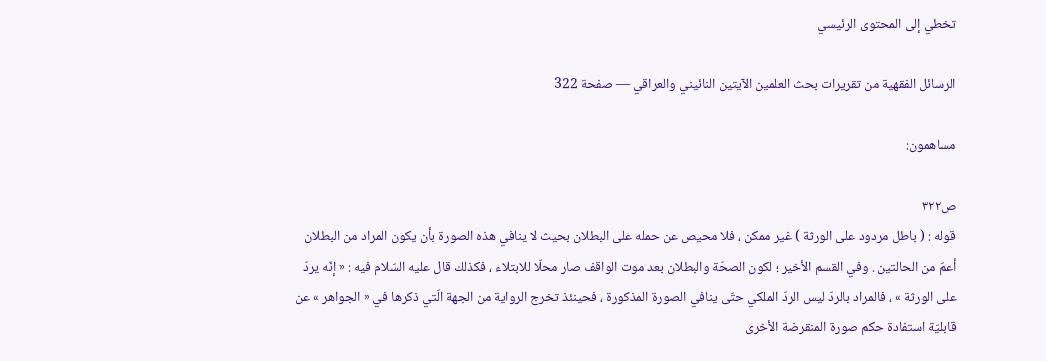تخطي إلى المحتوى الرئيسي

الرسائل الفقهية من تقريرات بحث العلمين الآيتين النائيني والعراقي — صفحة 322

مساهمون:

ص٣٢٢
قوله : ( باطل مردود على الورثة ) غير ممكن ، فلا محيص عن حمله على البطلان بحيث لا ينافي هذه الصورة بأن يكون المراد من البطلان أعمّ من الحالتين . وفي القسم الأخير ؛ لكون الصحّة والبطلان بعد موت الواقف صار محلّا للابتلاء ، فكذلك قال عليه السّلام فيه : « إنّه يردّ على الورثة » ، فالمراد بالردّ ليس الردّ الملكي حتّى ينافي الصورة المذكورة ، فحينئذ تخرج الرواية من الجهة الّتي ذكرها في « الجواهر » عن قابليّة استفادة حكم صورة المنقرضة الأخرى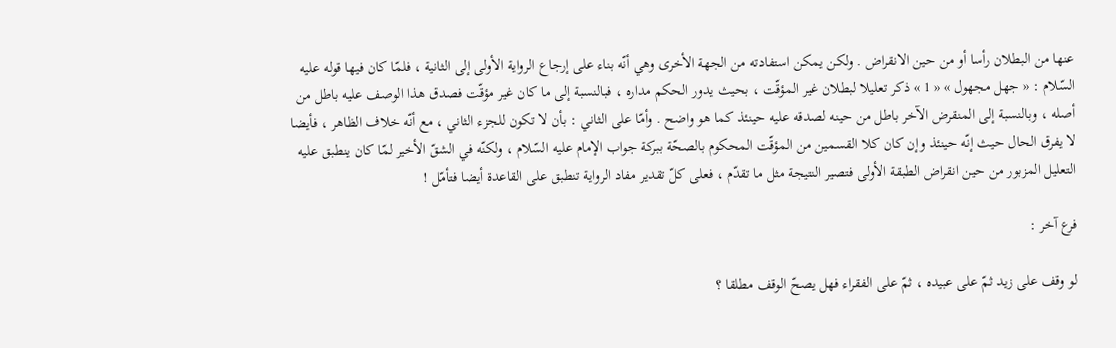عنها من البطلان رأسا أو من حين الانقراض . ولكن يمكن استفادته من الجهة الأخرى وهي أنّه بناء على إرجاع الرواية الأولى إلى الثانية ، فلمّا كان فيها قوله عليه السّلام : « جهل مجهول » « 1 » ذكر تعليلا لبطلان غير المؤقّت ، بحيث يدور الحكم مداره ، فبالنسبة إلى ما كان غير مؤقّت فصدق هذا الوصف عليه باطل من أصله ، وبالنسبة إلى المنقرض الآخر باطل من حينه لصدقه عليه حينئذ كما هو واضح . وأمّا على الثاني : بأن لا تكون للجزء الثاني ، مع أنّه خلاف الظاهر ، فأيضا لا يفرق الحال حيث إنّه حينئذ وإن كان كلا القسمين من المؤقّت المحكوم بالصحّة ببركة جواب الإمام عليه السّلام ، ولكنّه في الشقّ الأخير لمّا كان ينطبق عليه التعليل المزبور من حين انقراض الطبقة الأولى فتصير النتيجة مثل ما تقدّم ، فعلى كلّ تقدير مفاد الرواية تنطبق على القاعدة أيضا فتأمّل !

فرع آخر :

لو وقف على زيد ثمّ على عبيده ، ثمّ على الفقراء فهل يصحّ الوقف مطلقا ؟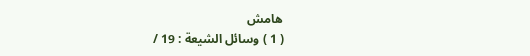هامش
( 1 ) وسائل الشيعة : 19 /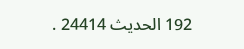192 الحديث 24414 .